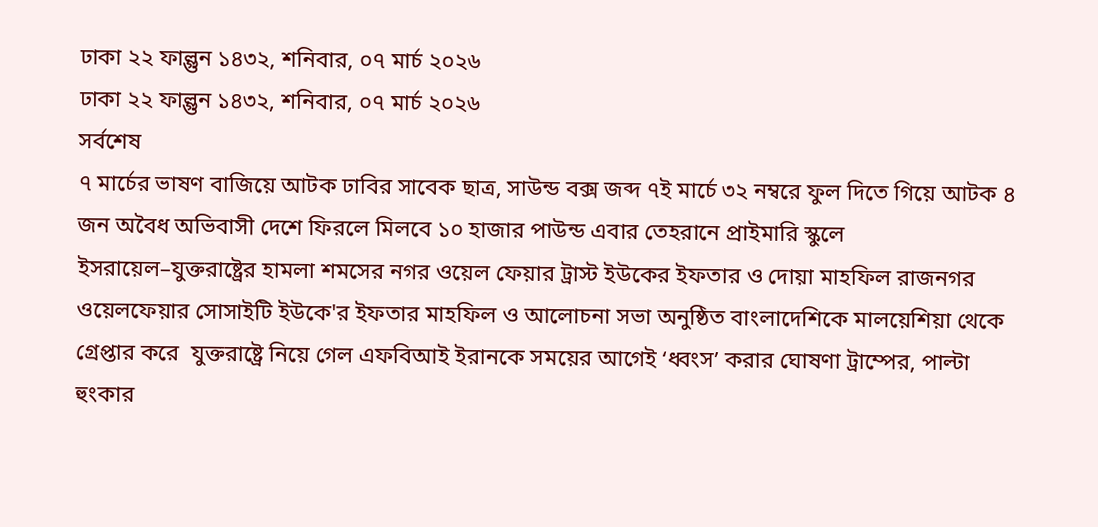ঢাকা ২২ ফাল্গুন ১৪৩২, শনিবার, ০৭ মার্চ ২০২৬
ঢাকা ২২ ফাল্গুন ১৪৩২, শনিবার, ০৭ মার্চ ২০২৬
সর্বশেষ
৭ মার্চের ভাষণ বাজিয়ে আটক ঢাবির সাবেক ছাত্র, সাউন্ড বক্স জব্দ ৭ই মার্চে ৩২ নম্বরে ফুল দিতে গিয়ে আটক ৪ জন অবৈধ অভিবাসী দেশে ফিরলে মিলবে ১০ হাজার পাউন্ড এবার তেহরানে প্রাইমারি স্কুলে ইসরায়েল–যুক্তরাষ্ট্রের হামলা শমসের নগর ওয়েল ফেয়ার ট্রাস্ট ইউকের ইফতার ও দোয়া মাহফিল রাজনগর ওয়েলফেয়ার সোসাইটি ইউকে'র ইফতার মাহফিল ও আলোচনা সভা অনুষ্ঠিত বাংলাদেশিকে মালয়েশিয়া থেকে গ্রেপ্তার করে  যুক্তরাষ্ট্রে নিয়ে গেল এফবিআই ইরানকে সময়ের আগেই ‘ধ্বংস’ করার ঘোষণা ট্রাম্পের, পাল্টা হুংকার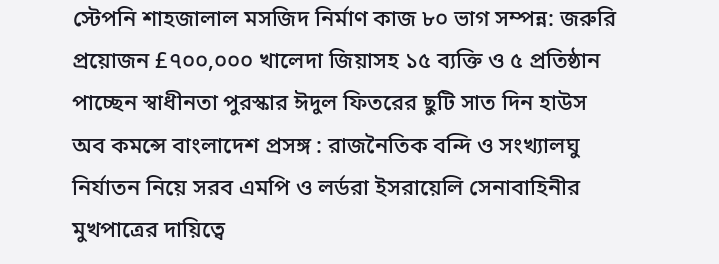স্টেপনি শাহজালাল মসজিদ নির্মাণ কাজ ৮০ ভাগ সম্পন্ন: জরুরি প্রয়োজন £৭০০,০০০ খালেদা জিয়াসহ ১৫ ব্যক্তি ও ৫ প্রতিষ্ঠান পাচ্ছেন স্বাধীনতা পুরস্কার ঈদুল ফিতরের ছুটি সাত দিন হাউস অব কমন্সে বাংলাদেশ প্রসঙ্গ : রাজনৈতিক বন্দি ও সংখ্যালঘু নির্যাতন নিয়ে সরব এমপি ও লর্ডরা ইসরায়েলি সেনাবাহিনীর মুখপাত্রের দায়িত্বে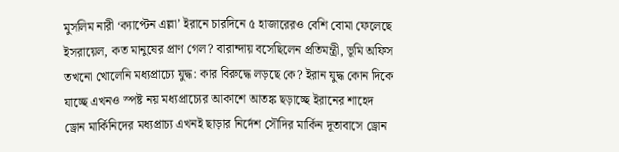মুসলিম নারী ‘ক্যাপ্টেন এল্লা’ ইরানে চারদিনে ৫ হাজারেরও বেশি বোমা ফেলেছে ইসরায়েল, কত মানুষের প্রাণ গেল? বারান্দায় বসেছিলেন প্রতিমন্ত্রী, ভূমি অফিস তখনো খোলেনি মধ্যপ্রাচ্যে যুদ্ধ: কার বিরুদ্ধে লড়ছে কে? ইরান যুদ্ধ কোন দিকে যাচ্ছে এখনও স্পষ্ট নয় মধ্যপ্রাচ্যের আকাশে আতঙ্ক ছড়াচ্ছে ইরানের শাহেদ ড্রোন মার্কিনিদের মধ্যপ্রাচ্য এখনই ছাড়ার নির্দেশ সৌদির মার্কিন দূতাবাসে ড্রোন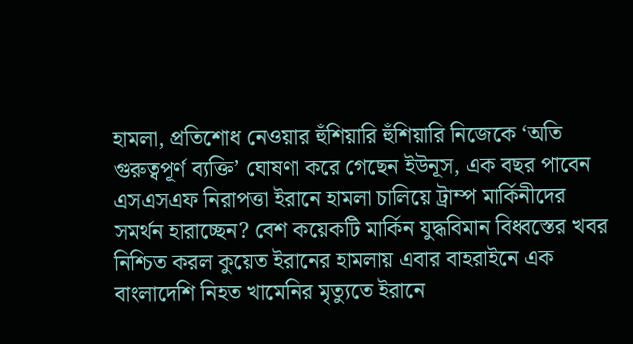হামলা, প্রতিশোধ নেওয়ার হুঁশিয়ারি হুঁশিয়ারি নিজেকে ‘অতি গুরুত্বপূর্ণ ব্যক্তি’ ঘোষণা করে গেছেন ইউনূস, এক বছর পাবেন এসএসএফ নিরাপত্তা ইরানে হামলা চালিয়ে ট্রাম্প মার্কিনীদের সমর্থন হারাচ্ছেন? বেশ কয়েকটি মার্কিন যুদ্ধবিমান বিধ্বস্তের খবর নিশ্চিত করল কুয়েত ইরানের হামলায় এবার বাহরাইনে এক বাংলাদেশি নিহত খামেনির মৃত্যুতে ইরানে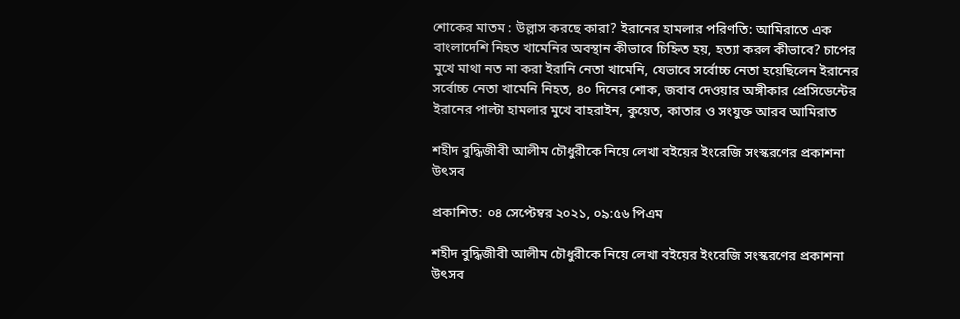শোকের মাতম : উল্লাস করছে কারা? ইরানের হামলার পরিণতি: আমিরাতে এক বাংলাদেশি নিহত খামেনির অবস্থান কীভাবে চিহ্নিত হয়, হত্যা করল কীভাবে? চাপের মুখে মাথা নত না করা ইরানি নেতা খামেনি, যেভাবে সর্বোচ্চ নেতা হয়েছিলেন ইরানের সর্বোচ্চ নেতা খামেনি নিহত, ৪০ দিনের শোক, জবাব দেওয়ার অঙ্গীকার প্রেসিডেন্টের ইরানের পাল্টা হামলার মুখে বাহরাইন, কুয়েত, কাতার ও সংযুক্ত আরব আমিরাত

শহীদ বুদ্ধিজীবী আলীম চৌধুরীকে নিয়ে লেখা বইয়ের ইংরেজি সংস্করণের প্রকাশনা উৎসব

প্রকাশিত: ০৪ সেপ্টেম্বর ২০২১, ০৯:৫৬ পিএম

শহীদ বুদ্ধিজীবী আলীম চৌধুরীকে নিয়ে লেখা বইয়ের ইংরেজি সংস্করণের প্রকাশনা উৎসব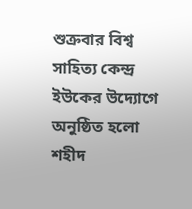শুক্রবার বিশ্ব সাহিত্য কেন্দ্র ইউকের উদ্যোগে অনুষ্ঠিত হলো শহীদ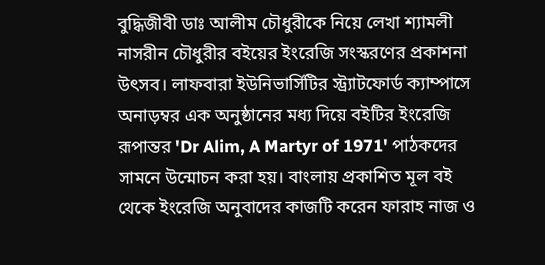বুদ্ধিজীবী ডাঃ আলীম চৌধুরীকে নিয়ে লেখা শ্যামলী নাসরীন চৌধুরীর বইয়ের ইংরেজি সংস্করণের প্রকাশনা উৎসব। লাফবারা ইউনিভার্সিটির স্ট্র্যাটফোর্ড ক্যাম্পাসে অনাড়ম্বর এক অনুষ্ঠানের মধ্য দিয়ে বইটির ইংরেজি রূপান্তর 'Dr Alim, A Martyr of 1971' পাঠকদের সামনে উন্মোচন করা হয়। বাংলায় প্রকাশিত মূল বই থেকে ইংরেজি অনুবাদের কাজটি করেন ফারাহ নাজ ও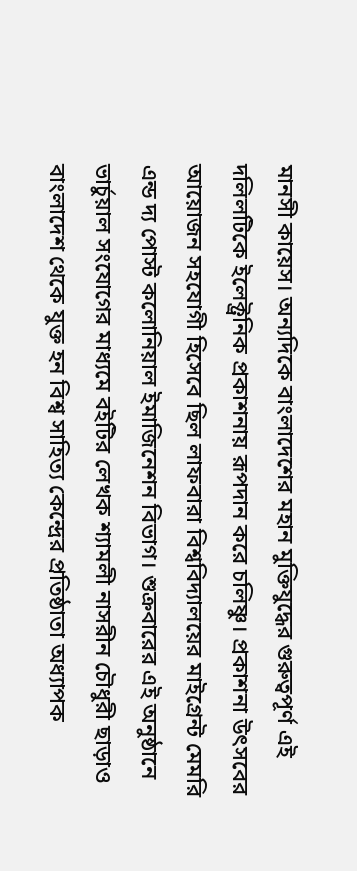মানসী কায়েস। অন্যদিকে বাংলাদেশের মহান মুক্তিযুদ্ধের গুরুত্বপূর্ণ এই দলিলটিকে ইলেক্ট্রনিক প্রকাশনায় রূপদান করে চলিষ্ণু। প্রকাশনা উৎসবের আয়োজন সহযোগী হিসেবে ছিল লাফবারা বিশ্ববিদ্যালয়ের মাইগ্রেন্ট মেমরি এন্ড দ্য পোস্ট কলোনিয়াল ইমাজিনেশন বিভাগ। শুক্রবারের এই অনুষ্ঠানে ভার্চুয়াল সংযোগের মাধ্যমে বইটির লেখক শ্যামলী নাসরীন চৌধুরী ছাড়াও বাংলাদেশ থেকে যুক্ত হন বিশ্ব সাহিত্য কেন্দ্রের প্রতিষ্ঠাতা অধ্যাপক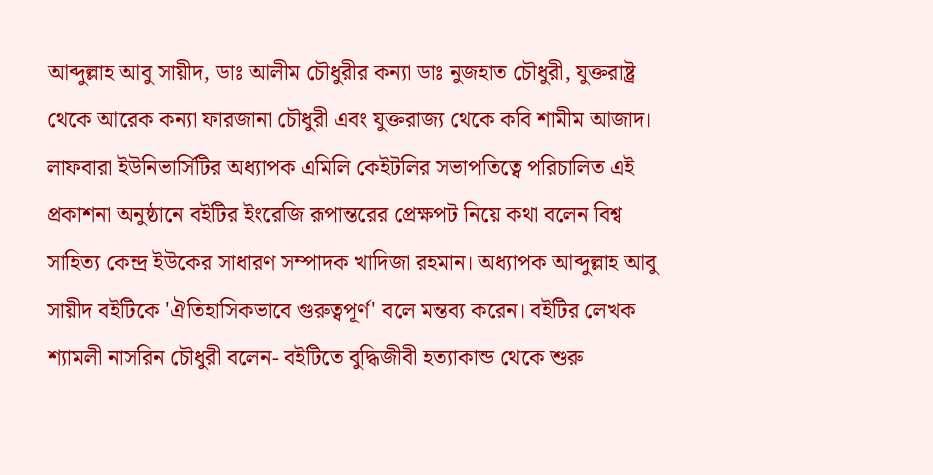আব্দুল্লাহ আবু সায়ীদ, ডাঃ আলীম চৌধুরীর কন্যা ডাঃ নুজহাত চৌধুরী, যুক্তরাষ্ট্র থেকে আরেক কন্যা ফারজানা চৌধুরী এবং যুক্তরাজ্য থেকে কবি শামীম আজাদ। লাফবারা ইউনিভার্সিটির অধ্যাপক এমিলি কেইটলির সভাপতিত্বে পরিচালিত এই প্রকাশনা অনুষ্ঠানে বইটির ইংরেজি রূপান্তরের প্রেক্ষপট নিয়ে কথা বলেন বিশ্ব সাহিত্য কেন্দ্র ইউকের সাধারণ সম্পাদক খাদিজা রহমান। অধ্যাপক আব্দুল্লাহ আবু সায়ীদ বইটিকে 'ঐতিহাসিকভাবে গুরুত্বপূর্ণ' বলে মন্তব্য করেন। বইটির লেখক শ্যামলী নাসরিন চৌধুরী বলেন- বইটিতে বুদ্ধিজীবী হত্যাকান্ড থেকে শুরু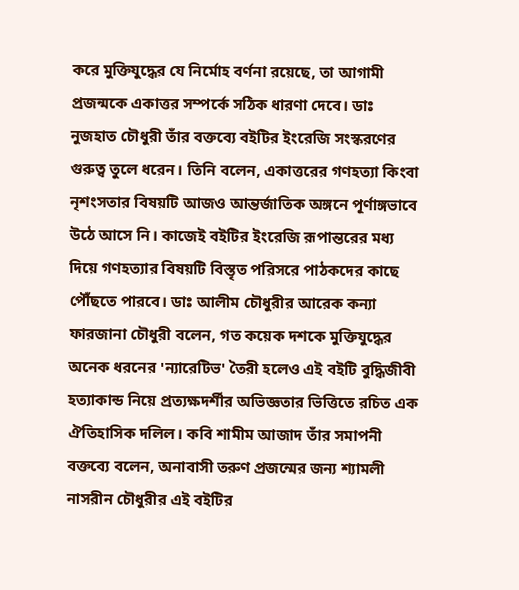করে মুক্তিযুদ্ধের যে নির্মোহ বর্ণনা রয়েছে, তা আগামী প্রজন্মকে একাত্তর সম্পর্কে সঠিক ধারণা দেবে। ডাঃ নুজহাত চৌধুরী তাঁর বক্তব্যে বইটির ইংরেজি সংস্করণের গুরুত্ব তুলে ধরেন। তিনি বলেন, একাত্তরের গণহত্যা কিংবা নৃশংসতার বিষয়টি আজও আন্তর্জাতিক অঙ্গনে পূর্ণাঙ্গভাবে উঠে আসে নি। কাজেই বইটির ইংরেজি রূপান্তরের মধ্য দিয়ে গণহত্যার বিষয়টি বিস্তৃত পরিসরে পাঠকদের কাছে পৌঁছতে পারবে। ডাঃ আলীম চৌধুরীর আরেক কন্যা ফারজানা চৌধুরী বলেন, গত কয়েক দশকে মুক্তিযুদ্ধের অনেক ধরনের 'ন্যারেটিভ' তৈরী হলেও এই বইটি বুদ্ধিজীবী হত্যাকান্ড নিয়ে প্রত্যক্ষদর্শীর অভিজ্ঞতার ভিত্তিতে রচিত এক ঐতিহাসিক দলিল। কবি শামীম আজাদ তাঁর সমাপনী বক্তব্যে বলেন, অনাবাসী তরুণ প্রজন্মের জন্য শ্যামলী নাসরীন চৌধুরীর এই বইটির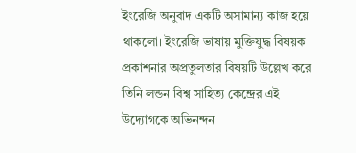ইংরেজি অনুবাদ একটি অসামান্য কাজ হয়ে থাকলো। ইংরেজি ভাষায় মুক্তিযুদ্ধ বিষয়ক প্রকাশনার অপ্রতুলতার বিষয়টি উল্লেখ করে তিনি লন্ডন বিশ্ব সাহিত্য কেন্দ্রের এই উদ্যোগকে অভিনন্দন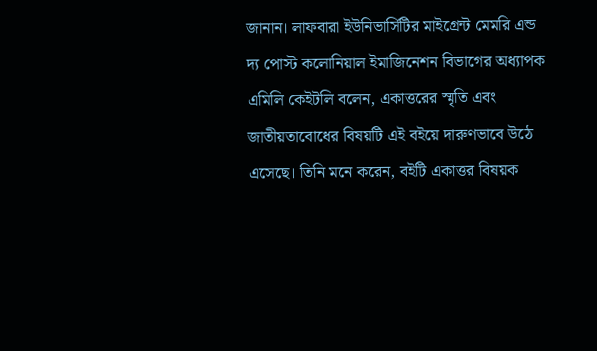জানান। লাফবারা ইউনিভার্সিটির মাইগ্রেন্ট মেমরি এন্ড দ্য পোস্ট কলোনিয়াল ইমাজিনেশন বিভাগের অধ্যাপক এমিলি কেইটলি বলেন, একাত্তরের স্মৃতি এবং জাতীয়তাবোধের বিষয়টি এই বইয়ে দারুণভাবে উঠে এসেছে। তিনি মনে করেন, বইটি একাত্তর বিষয়ক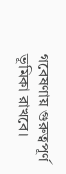গবেষণায় গুরুত্বপূর্ণ ভূমিকা রাখবে।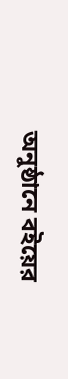অনুষ্ঠানে বইয়ের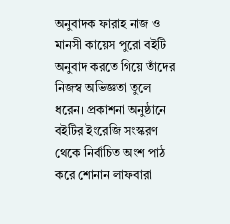অনুবাদক ফারাহ নাজ ও মানসী কায়েস পুরো বইটি অনুবাদ করতে গিয়ে তাঁদের নিজস্ব অভিজ্ঞতা তুলে ধরেন। প্রকাশনা অনুষ্ঠানে বইটির ইংরেজি সংস্করণ থেকে নির্বাচিত অংশ পাঠ করে শোনান লাফবারা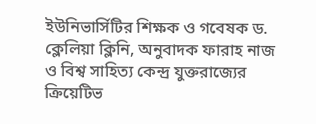ইউনিভার্সিটির শিক্ষক ও গবেষক ড. ক্লেলিয়া ক্লিনি, অনুবাদক ফারাহ নাজ ও বিশ্ব সাহিত্য কেন্দ্র যুক্তরাজ্যের ক্রিয়েটিভ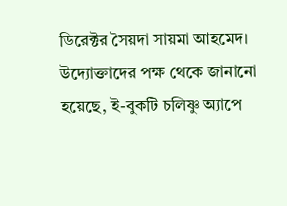ডিরেক্টর সৈয়দা সায়মা আহমেদ। উদ্যোক্তাদের পক্ষ থেকে জানানো হয়েছে, ই-বুকটি চলিষ্ণু অ্যাপে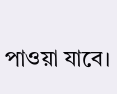পাওয়া যাবে।